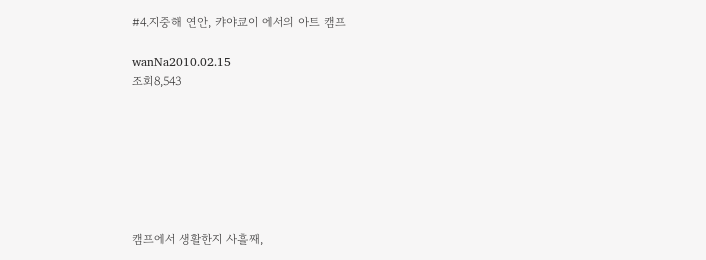#4.지중해 연안, 캬야쿄이 에서의 아트 캠프

wanNa2010.02.15
조회8,543







캠프에서 생활한지 사흘째,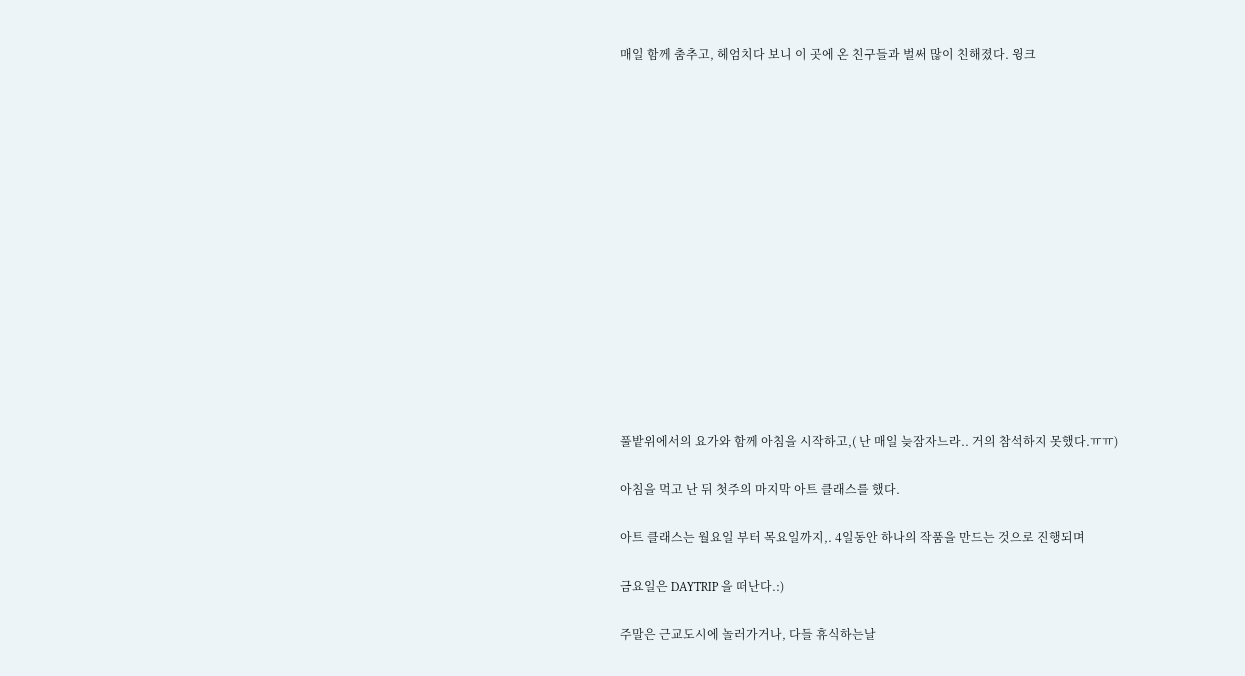매일 함께 춤추고, 헤엄치다 보니 이 곳에 온 친구들과 벌써 많이 친해졌다. 윙크















풀밭위에서의 요가와 함께 아침을 시작하고,( 난 매일 늦잠자느라.. 거의 참석하지 못했다.ㅠㅠ)

아침을 먹고 난 뒤 첫주의 마지막 아트 클래스를 했다.

아트 클래스는 월요일 부터 목요일까지,. 4일동안 하나의 작품을 만드는 것으로 진행되며

금요일은 DAYTRIP 을 떠난다.:)

주말은 근교도시에 놀러가거나, 다들 휴식하는날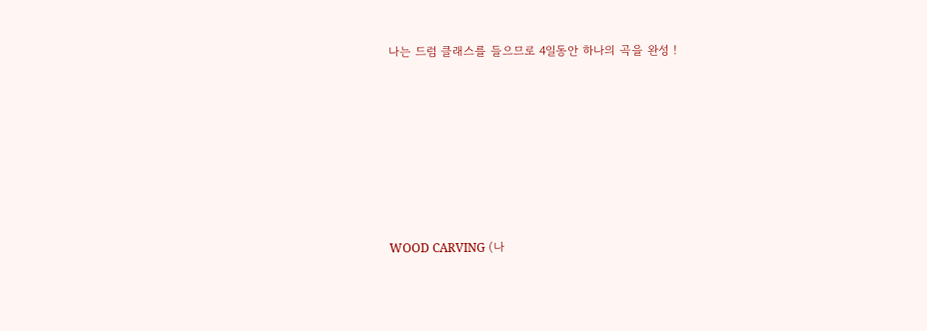나는 드럼 클래스를 들으므로 4일동안 하나의 곡을 완성 !







WOOD CARVING (나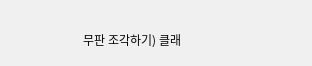무판 조각하기) 클래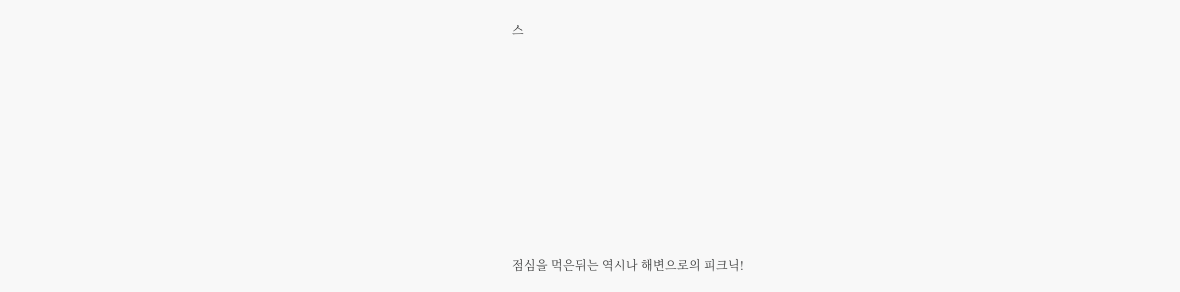스











점심을 먹은뒤는 역시나 해변으로의 피크닉!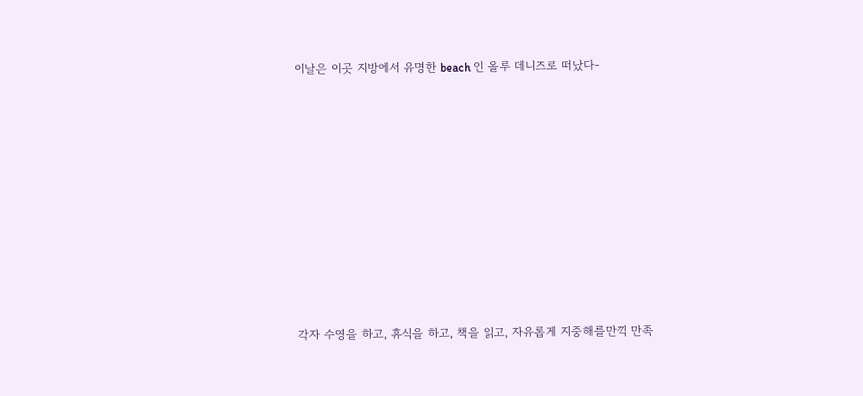이날은 이곳 지방에서 유명한 beach 인 올루 데니즈로 떠났다-











각자 수영을 하고, 휴식을 하고, 책을 읽고, 자유롭게 지중해를만끽 만족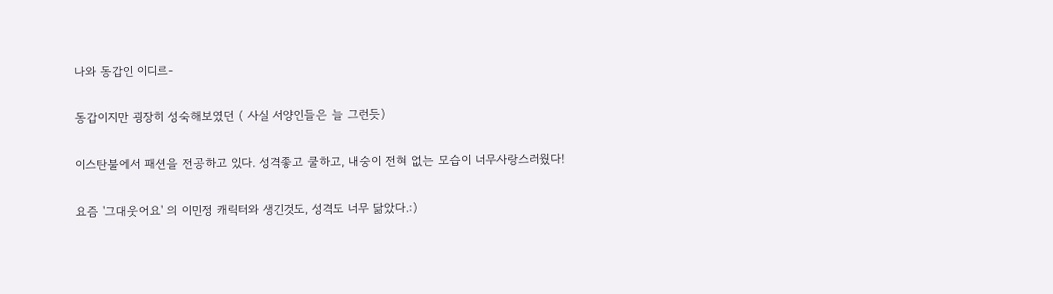나와 동갑인 이디르-

동갑이지만 굉장히 성숙해보였던 ( 사실 서양인들은 늘 그런듯)

이스탄불에서 패션을 전공하고 있다. 성격좋고 쿨하고, 내숭이 전혀 없는 모습이 너무사랑스러웠다!

요즘 '그대웃어요' 의 이민정 캐릭터와 생긴것도, 성격도 너무 닮았다.:)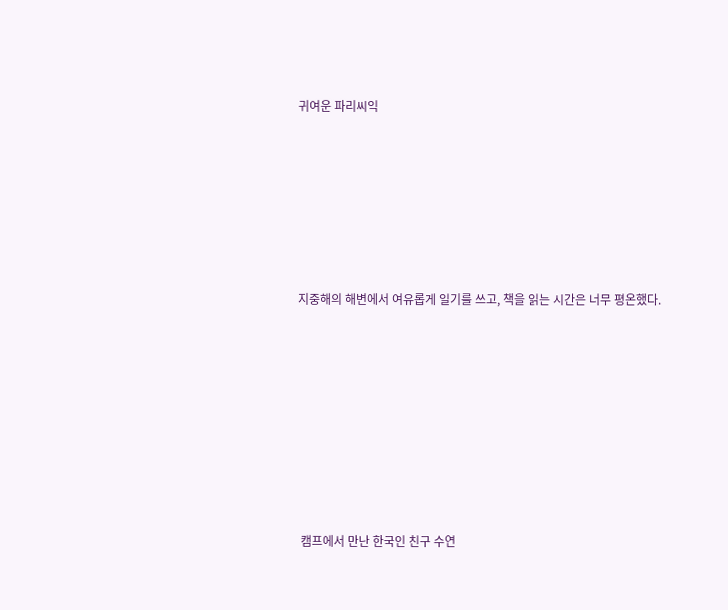귀여운 파리씨익







지중해의 해변에서 여유롭게 일기를 쓰고, 책을 읽는 시간은 너무 평온했다.









 캠프에서 만난 한국인 친구 수연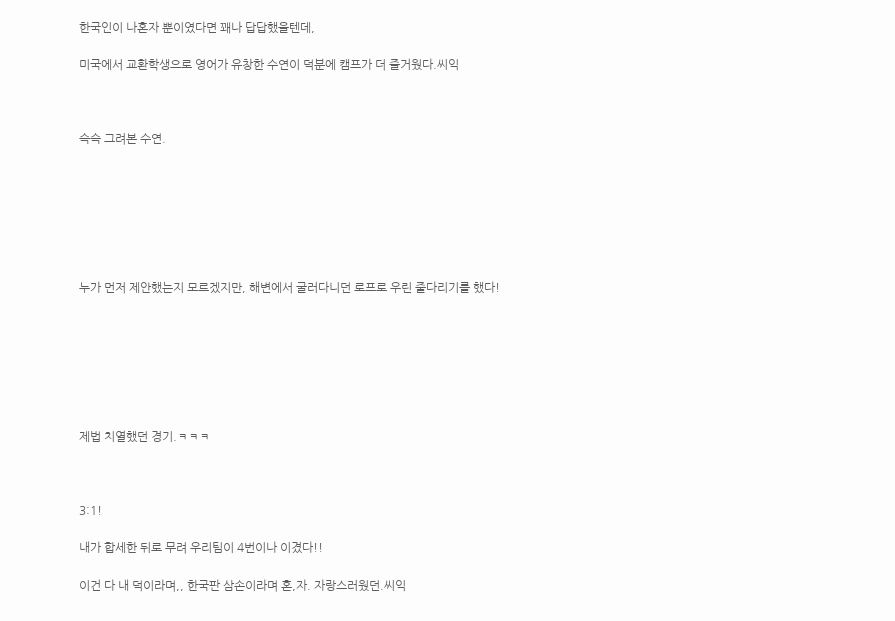한국인이 나혼자 뿐이였다면 꽤나 답답했을텐데,

미국에서 교환학생으로 영어가 유창한 수연이 덕분에 캠프가 더 즐거웠다.씨익



슥슥 그려본 수연.







누가 먼저 제안했는지 모르겠지만, 해변에서 굴러다니던 로프로 우린 줄다리기를 했다!







제법 치열했던 경기.ㅋㅋㅋ



3:1!

내가 합세한 뒤로 무려 우리팀이 4번이나 이겼다!!

이건 다 내 덕이라며,, 한국판 삼손이라며 혼,자. 자랑스러웠던.씨익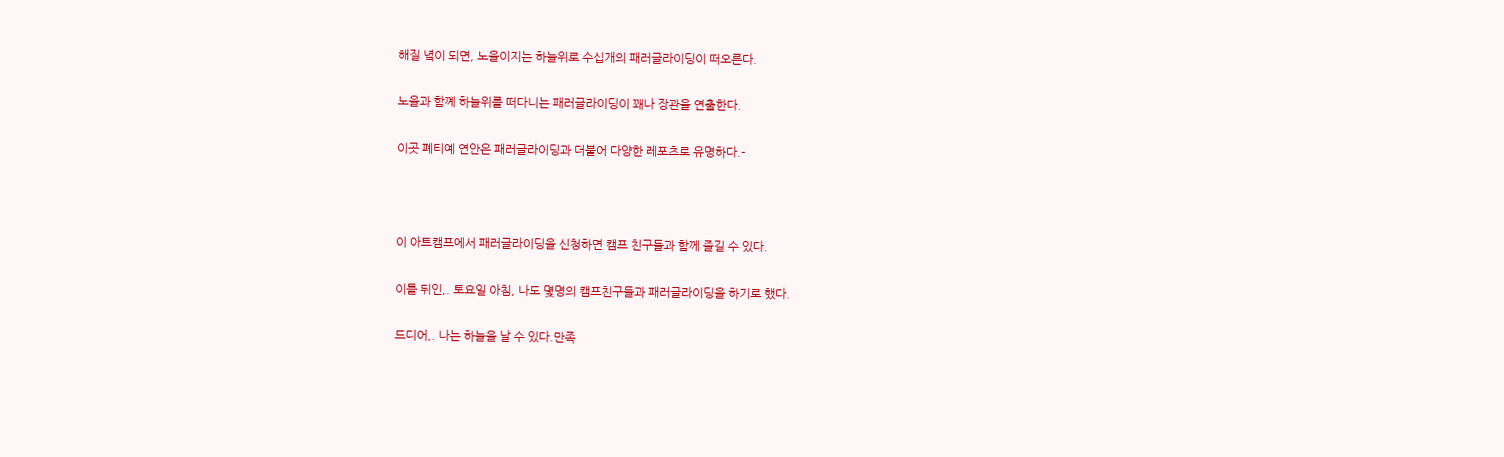해질 녘이 되면, 노을이지는 하늘위로 수십개의 패러글라이딩이 떠오른다.

노을과 함꼐 하늘위를 떠다니는 패러글라이딩이 꽤나 장관을 연출한다.

이곳 폐티예 연안은 패러글라이딩과 더불어 다양한 레포츠로 유명하다.-



이 아트캠프에서 패러글라이딩을 신청하면 캠프 친구들과 함께 즐길 수 있다.

이틀 뒤인,. 토요일 아침, 나도 몇명의 캠프친구들과 패러글라이딩을 하기로 했다.

드디어,. 나는 하늘을 날 수 있다.만족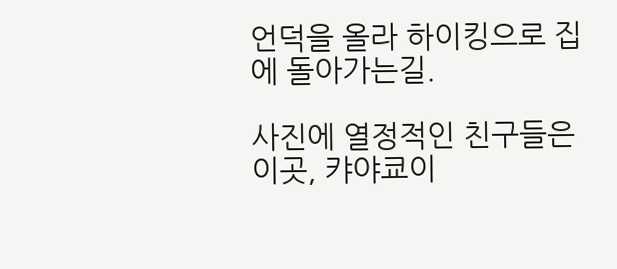언덕을 올라 하이킹으로 집에 돌아가는길.

사진에 열정적인 친구들은 이곳, 캬야쿄이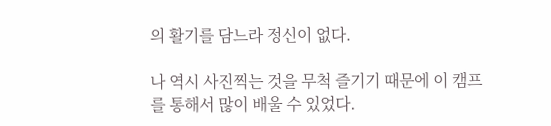의 활기를 담느라 정신이 없다.

나 역시 사진찍는 것을 무척 즐기기 때문에 이 캠프를 통해서 많이 배울 수 있었다.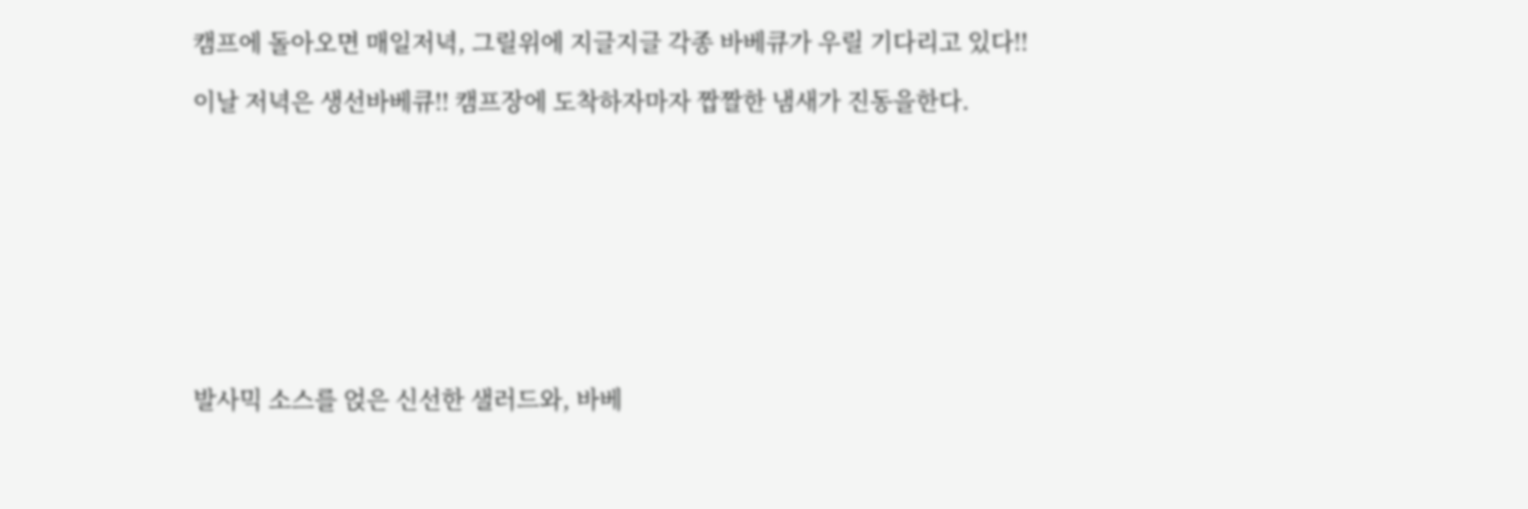캠프에 돌아오면 매일저녁, 그릴위에 지글지글 각종 바베큐가 우릴 기다리고 있다!!

이날 저녁은 생선바베큐!! 캠프장에 도착하자마자 짭짤한 냄새가 진동을한다.









발사믹 소스를 얹은 신선한 샐러드와, 바베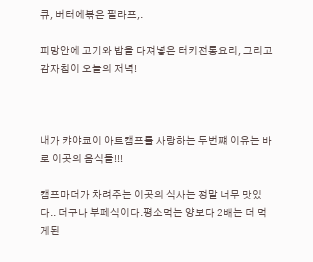큐, 버터에볶은 필라프,.

피망안에 고기와 밥을 다져넣은 터키전통요리, 그리고 감자칩이 오늘의 저녁!



내가 캬야쿄이 아트캠프를 사랑하는 두번쨰 이유는 바로 이곳의 음식들!!!

캠프마더가 차려주는 이곳의 식사는 정말 너무 맛있다.. 더구나 부페식이다.평소먹는 양보다 2배는 더 먹게된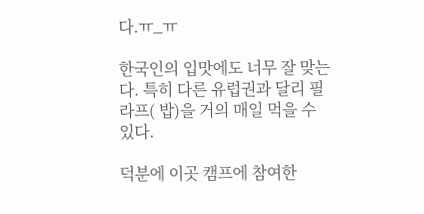다.ㅠ_ㅠ

한국인의 입맛에도 너무 잘 맞는다. 특히 다른 유럽권과 달리 필라프( 밥)을 거의 매일 먹을 수 있다.

덕분에 이곳 캠프에 참여한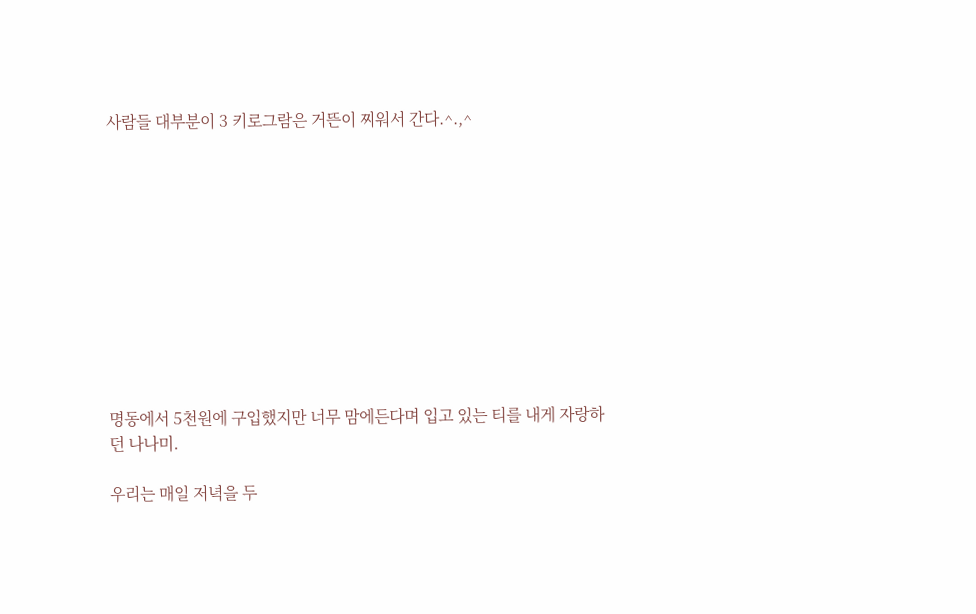사람들 대부분이 3 키로그람은 거뜬이 찌워서 간다.^.,^











명동에서 5천원에 구입했지만 너무 맘에든다며 입고 있는 티를 내게 자랑하던 나나미.

우리는 매일 저녁을 두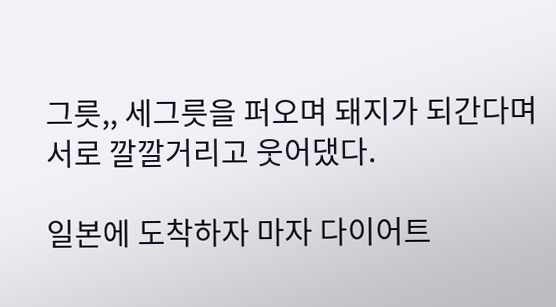그릇,, 세그릇을 퍼오며 돼지가 되간다며 서로 깔깔거리고 웃어댔다.

일본에 도착하자 마자 다이어트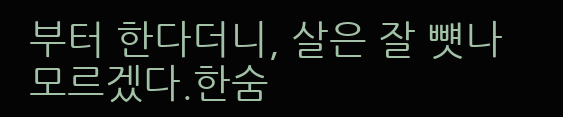부터 한다더니, 살은 잘 뻇나 모르겠다.한숨